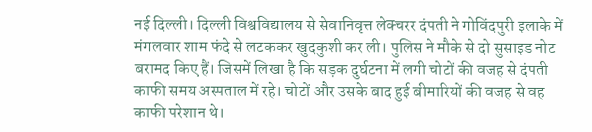नई दिल्ली। दिल्ली विश्वविद्यालय से सेवानिवृत्त लेक्चरर दंपती ने गोविंदपुरी इलाके में मंगलवार शाम फंदे से लटककर खुदकुशी कर ली। पुलिस ने मौके से दो सुसाइड नोट बरामद किए हैं। जिसमें लिखा है कि सड़क दुर्घटना में लगी चोटों की वजह से दंपती काफी समय अस्पताल में रहे। चोटों और उसके बाद हुई बीमारियों की वजह से वह काफी परेशान थे।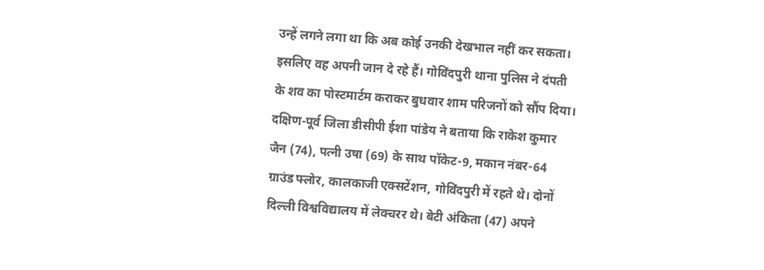उन्हें लगने लगा था कि अब कोई उनकी देखभाल नहीं कर सकता। इसलिए वह अपनी जान दे रहे हैं। गोविंदपुरी थाना पुलिस ने दंपती के शव का पोस्टमार्टम कराकर बुधवार शाम परिजनों को सौंप दिया।
दक्षिण-पूर्व जिला डीसीपी ईशा पांडेय ने बताया कि राकेश कुमार जैन (74), पत्नी उषा (69) के साथ पॉकेट-9, मकान नंबर-64 ग्राउंड फ्लोर, कालकाजी एक्सटेंशन, गोविंदपुरी में रहते थे। दोनों दिल्ली विश्वविद्यालय में लेक्चरर थे। बेटी अंकिता (47) अपने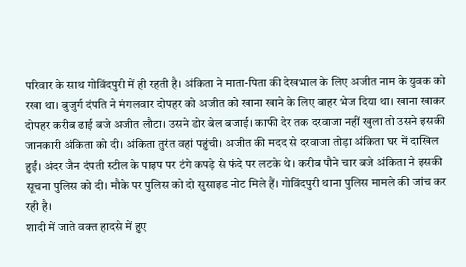परिवार के साथ गोविंदपुरी में ही रहती है। अंकिता ने माता-पिता की देखभाल के लिए अजीत नाम के युवक को रखा था। बुजुर्ग दंपति ने मंगलवार दोपहर को अजीत को खाना खाने के लिए बाहर भेज दिया था। खाना खाकर दोपहर करीब ढाई बजे अजीत लौटा। उसने डोर बेल बजाई। काफी देर तक दरवाजा नहीं खुला तो उसने इसकी जानकारी अंकिता को दी। अंकिता तुरंत वहां पहुंची। अजीत की मदद से दरवाजा तोड़ा अंकिता घर में दाखिल हुईं। अंदर जैन दंपती स्टील के पाइप पर टंगे कपड़े से फंदे पर लटके थे। करीब पौने चार बजे अंकिता ने इसकी सूचना पुलिस को दी। मौके पर पुलिस को दो सुसाइड नोट मिले हैं। गोविंदपुरी थाना पुलिस मामले की जांच कर रही है।
शादी में जाते वक्त हादसे में हुए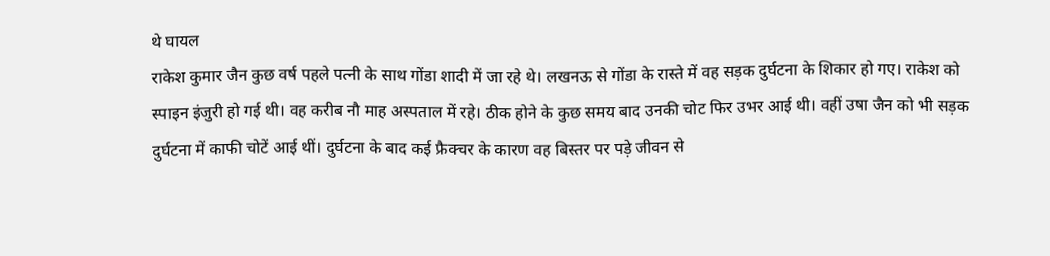थे घायल
राकेश कुमार जैन कुछ वर्ष पहले पत्नी के साथ गोंडा शादी में जा रहे थे। लखनऊ से गोंडा के रास्ते में वह सड़क दुर्घटना के शिकार हो गए। राकेश को स्पाइन इंजुरी हो गई थी। वह करीब नौ माह अस्पताल में रहे। ठीक होने के कुछ समय बाद उनकी चोट फिर उभर आई थी। वहीं उषा जैन को भी सड़क दुर्घटना में काफी चोटें आई थीं। दुर्घटना के बाद कई फ्रैक्चर के कारण वह बिस्तर पर पड़े जीवन से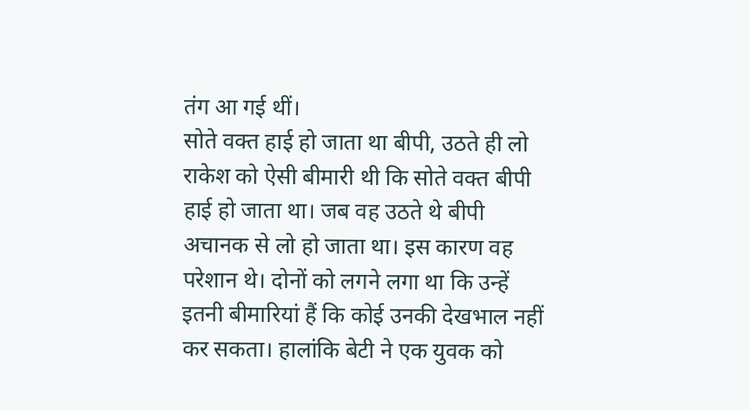तंग आ गई थीं।
सोते वक्त हाई हो जाता था बीपी, उठते ही लो
राकेश को ऐसी बीमारी थी कि सोते वक्त बीपी हाई हो जाता था। जब वह उठते थे बीपी अचानक से लो हो जाता था। इस कारण वह परेशान थे। दोनों को लगने लगा था कि उन्हें इतनी बीमारियां हैं कि कोई उनकी देखभाल नहीं कर सकता। हालांकि बेटी ने एक युवक को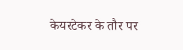केयरटेकर के तौर पर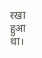रखा हुआ था।